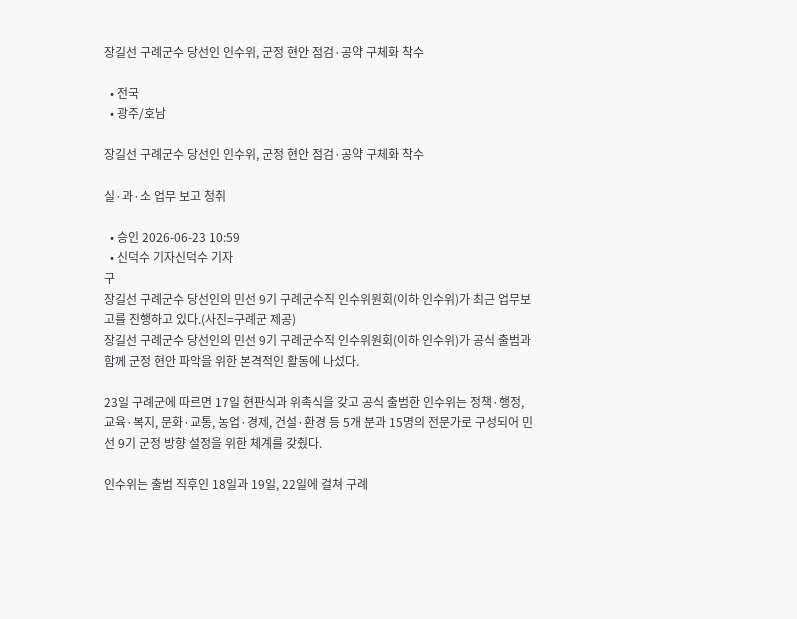장길선 구례군수 당선인 인수위, 군정 현안 점검·공약 구체화 착수

  • 전국
  • 광주/호남

장길선 구례군수 당선인 인수위, 군정 현안 점검·공약 구체화 착수

실·과·소 업무 보고 청취

  • 승인 2026-06-23 10:59
  • 신덕수 기자신덕수 기자
구
장길선 구례군수 당선인의 민선 9기 구례군수직 인수위원회(이하 인수위)가 최근 업무보고를 진행하고 있다.(사진=구례군 제공)
장길선 구례군수 당선인의 민선 9기 구례군수직 인수위원회(이하 인수위)가 공식 출범과 함께 군정 현안 파악을 위한 본격적인 활동에 나섰다.

23일 구례군에 따르면 17일 현판식과 위촉식을 갖고 공식 출범한 인수위는 정책·행정, 교육·복지, 문화·교통, 농업·경제, 건설·환경 등 5개 분과 15명의 전문가로 구성되어 민선 9기 군정 방향 설정을 위한 체계를 갖췄다.

인수위는 출범 직후인 18일과 19일, 22일에 걸쳐 구례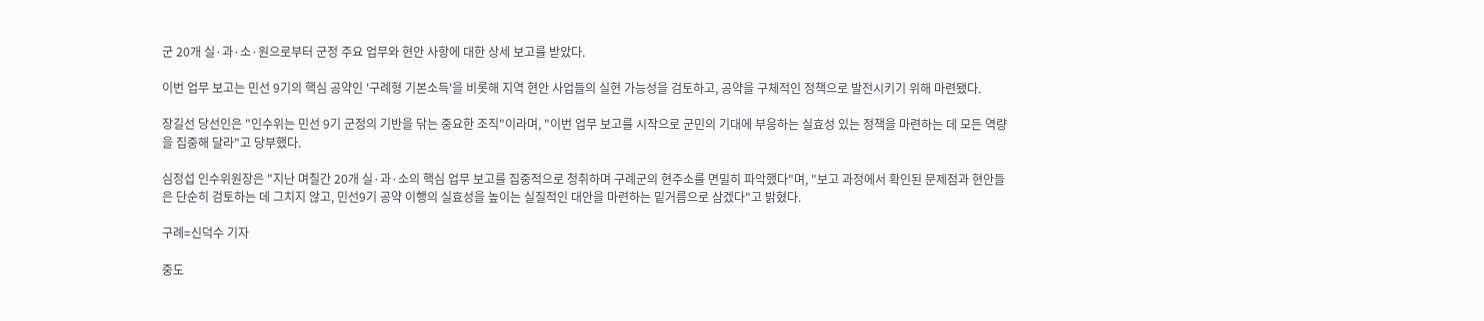군 20개 실·과·소·원으로부터 군정 주요 업무와 현안 사항에 대한 상세 보고를 받았다.

이번 업무 보고는 민선 9기의 핵심 공약인 '구례형 기본소득'을 비롯해 지역 현안 사업들의 실현 가능성을 검토하고, 공약을 구체적인 정책으로 발전시키기 위해 마련됐다.

장길선 당선인은 "인수위는 민선 9기 군정의 기반을 닦는 중요한 조직"이라며, "이번 업무 보고를 시작으로 군민의 기대에 부응하는 실효성 있는 정책을 마련하는 데 모든 역량을 집중해 달라"고 당부했다.

심정섭 인수위원장은 "지난 며칠간 20개 실·과·소의 핵심 업무 보고를 집중적으로 청취하며 구례군의 현주소를 면밀히 파악했다"며, "보고 과정에서 확인된 문제점과 현안들은 단순히 검토하는 데 그치지 않고, 민선9기 공약 이행의 실효성을 높이는 실질적인 대안을 마련하는 밑거름으로 삼겠다"고 밝혔다.

구례=신덕수 기자

중도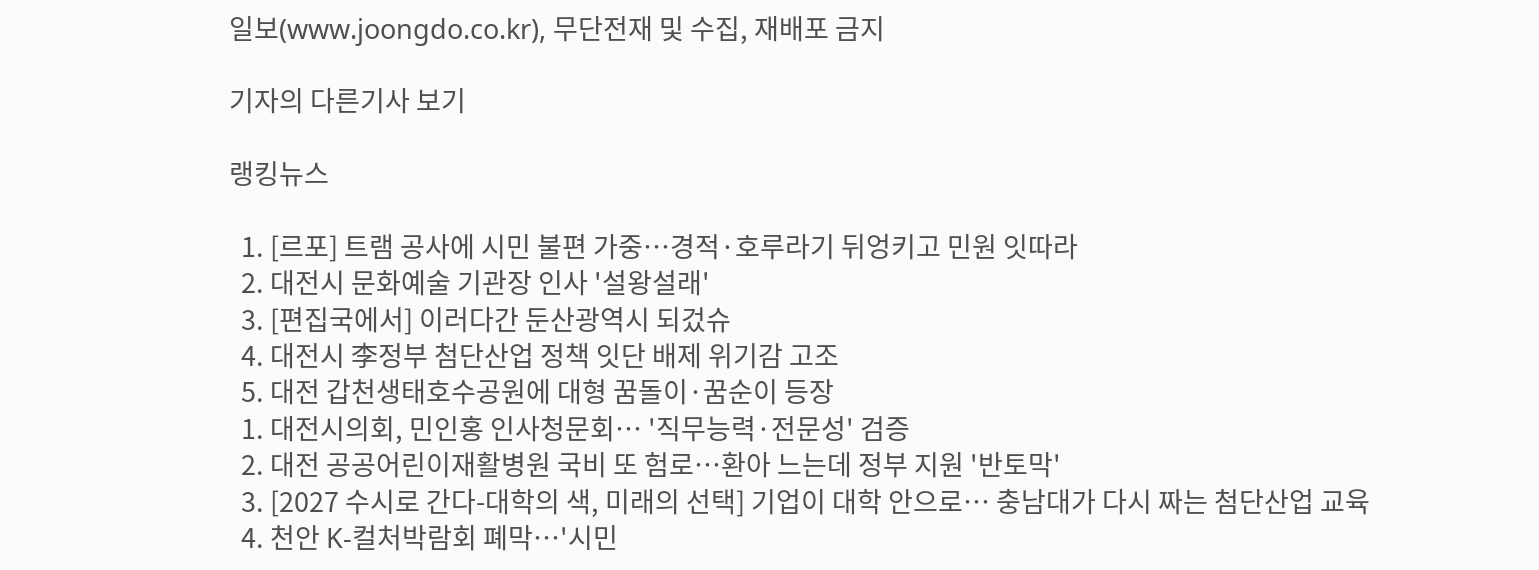일보(www.joongdo.co.kr), 무단전재 및 수집, 재배포 금지

기자의 다른기사 보기

랭킹뉴스

  1. [르포] 트램 공사에 시민 불편 가중…경적·호루라기 뒤엉키고 민원 잇따라
  2. 대전시 문화예술 기관장 인사 '설왕설래'
  3. [편집국에서] 이러다간 둔산광역시 되겄슈
  4. 대전시 李정부 첨단산업 정책 잇단 배제 위기감 고조
  5. 대전 갑천생태호수공원에 대형 꿈돌이·꿈순이 등장
  1. 대전시의회, 민인홍 인사청문회… '직무능력·전문성' 검증
  2. 대전 공공어린이재활병원 국비 또 험로…환아 느는데 정부 지원 '반토막'
  3. [2027 수시로 간다-대학의 색, 미래의 선택] 기업이 대학 안으로… 충남대가 다시 짜는 첨단산업 교육
  4. 천안 K-컬처박람회 폐막…'시민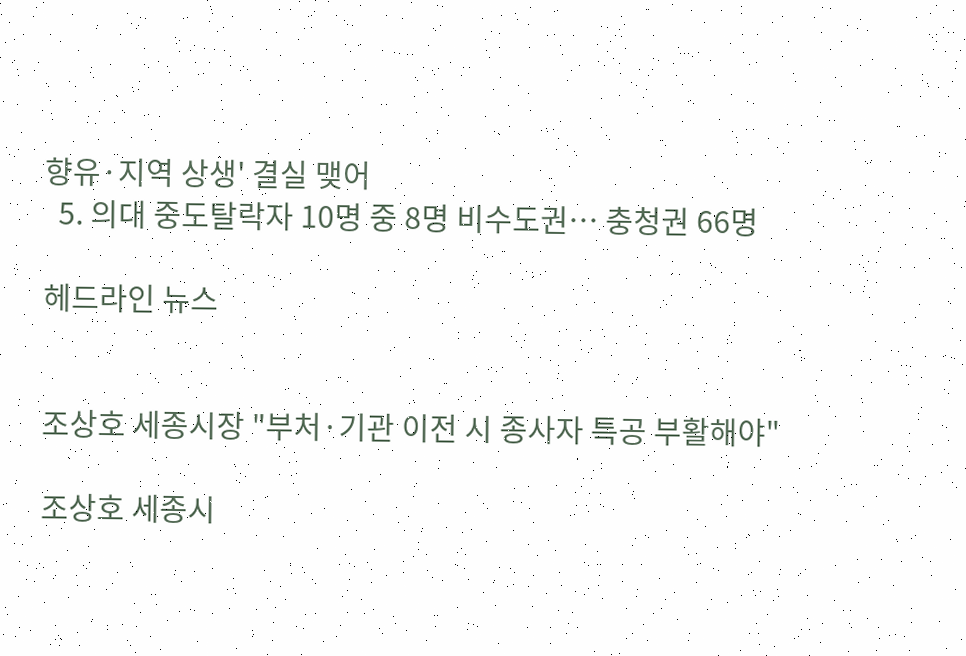향유·지역 상생' 결실 맺어
  5. 의대 중도탈락자 10명 중 8명 비수도권… 충청권 66명

헤드라인 뉴스


조상호 세종시장 "부처·기관 이전 시 종사자 특공 부활해야"

조상호 세종시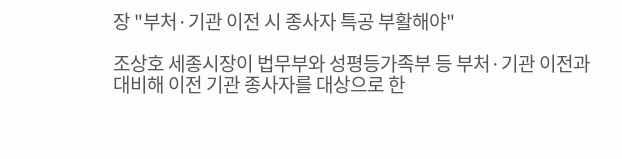장 "부처·기관 이전 시 종사자 특공 부활해야"

조상호 세종시장이 법무부와 성평등가족부 등 부처·기관 이전과 대비해 이전 기관 종사자를 대상으로 한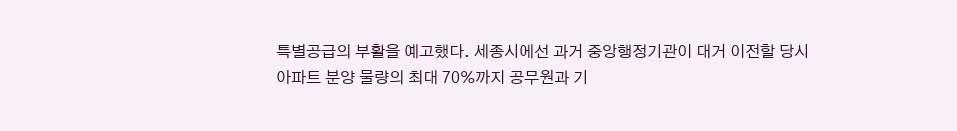특별공급의 부활을 예고했다. 세종시에선 과거 중앙행정기관이 대거 이전할 당시 아파트 분양 물량의 최대 70%까지 공무원과 기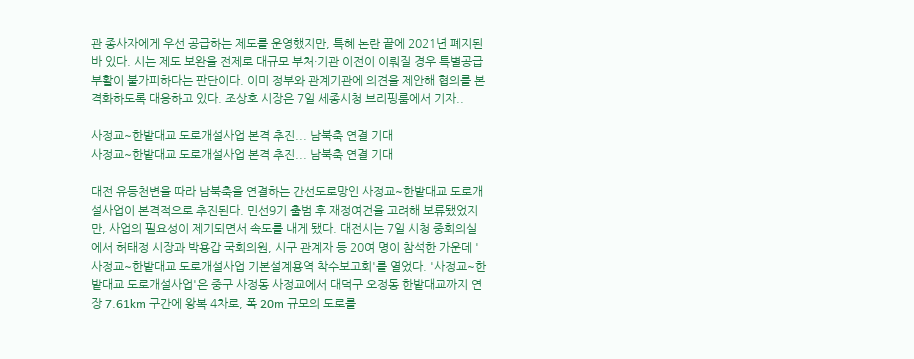관 종사자에게 우선 공급하는 제도를 운영했지만, 특혜 논란 끝에 2021년 폐지된 바 있다. 시는 제도 보완을 전제로 대규모 부처·기관 이전이 이뤄질 경우 특별공급 부활이 불가피하다는 판단이다. 이미 정부와 관계기관에 의견을 제안해 협의를 본격화하도록 대응하고 있다. 조상호 시장은 7일 세종시청 브리핑룸에서 기자..

사정교~한밭대교 도로개설사업 본격 추진... 남북축 연결 기대
사정교~한밭대교 도로개설사업 본격 추진... 남북축 연결 기대

대전 유등천변을 따라 남북축을 연결하는 간선도로망인 사정교~한밭대교 도로개설사업이 본격적으로 추진된다. 민선9기 출범 후 재정여건을 고려해 보류됐었지만, 사업의 필요성이 제기되면서 속도를 내게 됐다. 대전시는 7일 시청 중회의실에서 허태정 시장과 박용갑 국회의원, 시구 관계자 등 20여 명이 참석한 가운데 '사정교~한밭대교 도로개설사업 기본설계용역 착수보고회'를 열었다. '사정교~한밭대교 도로개설사업'은 중구 사정동 사정교에서 대덕구 오정동 한밭대교까지 연장 7.61km 구간에 왕복 4차로, 폭 20m 규모의 도로를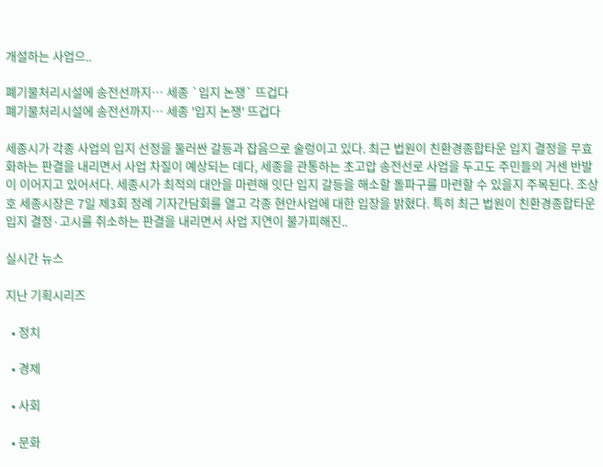개설하는 사업으..

폐기물처리시설에 송전선까지… 세종 `입지 논쟁` 뜨겁다
폐기물처리시설에 송전선까지… 세종 '입지 논쟁' 뜨겁다

세종시가 각종 사업의 입지 선정을 둘러싼 갈등과 잡음으로 술렁이고 있다. 최근 법원이 친환경종합타운 입지 결정을 무효화하는 판결을 내리면서 사업 차질이 예상되는 데다, 세종을 관통하는 초고압 송전선로 사업을 두고도 주민들의 거센 반발이 이어지고 있어서다. 세종시가 최적의 대안을 마련해 잇단 입지 갈등을 해소할 돌파구를 마련할 수 있을지 주목된다. 조상호 세종시장은 7일 제3회 정례 기자간담회를 열고 각종 현안사업에 대한 입장을 밝혔다. 특히 최근 법원이 친환경종합타운 입지 결정·고시를 취소하는 판결을 내리면서 사업 지연이 불가피해진..

실시간 뉴스

지난 기획시리즈

  • 정치

  • 경제

  • 사회

  • 문화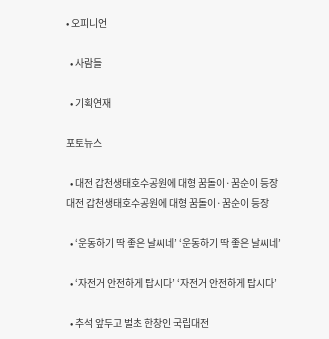• 오피니언

  • 사람들

  • 기획연재

포토뉴스

  • 대전 갑천생태호수공원에 대형 꿈돌이·꿈순이 등장 대전 갑천생태호수공원에 대형 꿈돌이·꿈순이 등장

  • ‘운동하기 딱 좋은 날씨네’ ‘운동하기 딱 좋은 날씨네’

  • ‘자전거 안전하게 탑시다’ ‘자전거 안전하게 탑시다’

  • 추석 앞두고 벌초 한창인 국립대전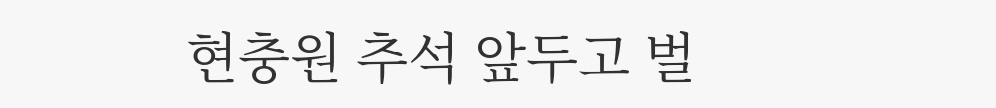현충원 추석 앞두고 벌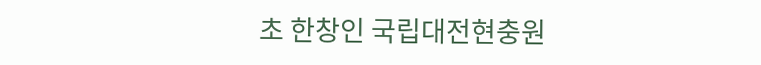초 한창인 국립대전현충원